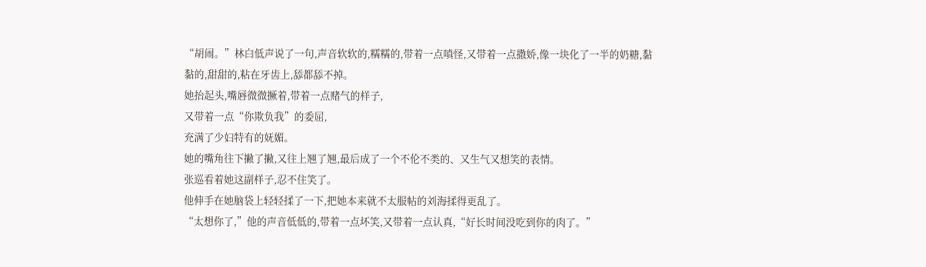“胡闹。”林白低声说了一句,声音软软的,糯糯的,带着一点嗔怪,又带着一点撒娇,像一块化了一半的奶糖,黏黏的,甜甜的,粘在牙齿上,舔都舔不掉。
她抬起头,嘴唇微微撅着,带着一点赌气的样子,
又带着一点“你欺负我”的委屈,
充满了少妇特有的妩媚。
她的嘴角往下撇了撇,又往上翘了翘,最后成了一个不伦不类的、又生气又想笑的表情。
张巡看着她这副样子,忍不住笑了。
他伸手在她脑袋上轻轻揉了一下,把她本来就不太服帖的刘海揉得更乱了。
“太想你了,”他的声音低低的,带着一点坏笑,又带着一点认真,“好长时间没吃到你的肉了。”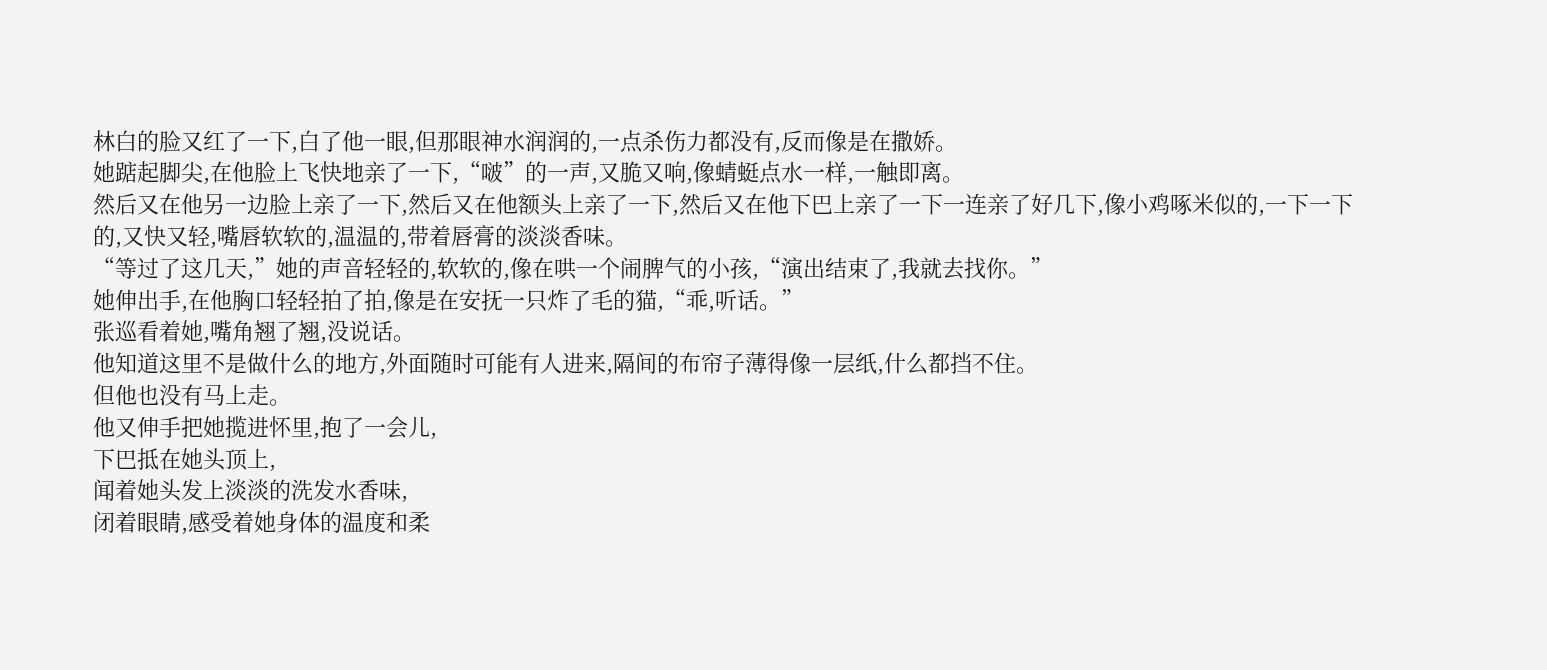林白的脸又红了一下,白了他一眼,但那眼神水润润的,一点杀伤力都没有,反而像是在撒娇。
她踮起脚尖,在他脸上飞快地亲了一下,“啵”的一声,又脆又响,像蜻蜓点水一样,一触即离。
然后又在他另一边脸上亲了一下,然后又在他额头上亲了一下,然后又在他下巴上亲了一下一连亲了好几下,像小鸡啄米似的,一下一下的,又快又轻,嘴唇软软的,温温的,带着唇膏的淡淡香味。
“等过了这几天,”她的声音轻轻的,软软的,像在哄一个闹脾气的小孩,“演出结束了,我就去找你。”
她伸出手,在他胸口轻轻拍了拍,像是在安抚一只炸了毛的猫,“乖,听话。”
张巡看着她,嘴角翘了翘,没说话。
他知道这里不是做什么的地方,外面随时可能有人进来,隔间的布帘子薄得像一层纸,什么都挡不住。
但他也没有马上走。
他又伸手把她揽进怀里,抱了一会儿,
下巴抵在她头顶上,
闻着她头发上淡淡的洗发水香味,
闭着眼睛,感受着她身体的温度和柔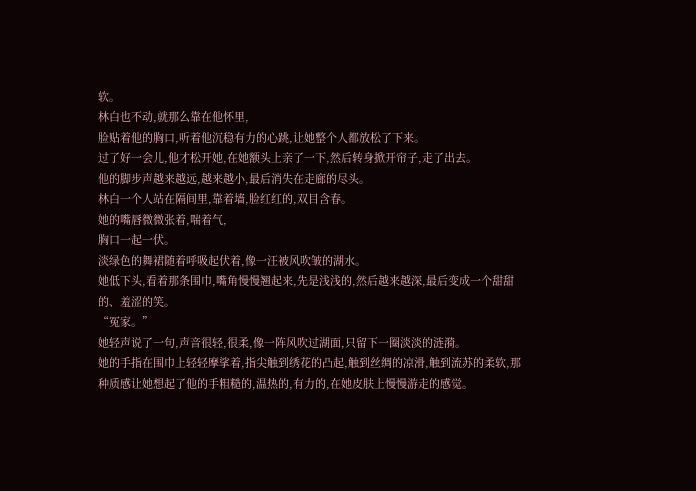软。
林白也不动,就那么靠在他怀里,
脸贴着他的胸口,听着他沉稳有力的心跳,让她整个人都放松了下来。
过了好一会儿,他才松开她,在她额头上亲了一下,然后转身掀开帘子,走了出去。
他的脚步声越来越远,越来越小,最后消失在走廊的尽头。
林白一个人站在隔间里,靠着墙,脸红红的,双目含春。
她的嘴唇微微张着,喘着气,
胸口一起一伏。
淡绿色的舞裙随着呼吸起伏着,像一汪被风吹皱的湖水。
她低下头,看着那条围巾,嘴角慢慢翘起来,先是浅浅的,然后越来越深,最后变成一个甜甜的、羞涩的笑。
“冤家。”
她轻声说了一句,声音很轻,很柔,像一阵风吹过湖面,只留下一圈淡淡的涟漪。
她的手指在围巾上轻轻摩挲着,指尖触到绣花的凸起,触到丝绸的凉滑,触到流苏的柔软,那种质感让她想起了他的手粗糙的,温热的,有力的,在她皮肤上慢慢游走的感觉。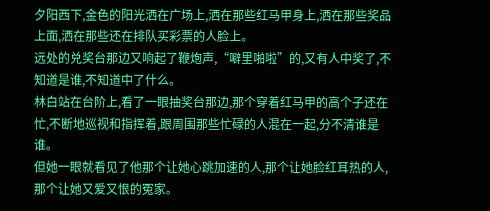夕阳西下,金色的阳光洒在广场上,洒在那些红马甲身上,洒在那些奖品上面,洒在那些还在排队买彩票的人脸上。
远处的兑奖台那边又响起了鞭炮声,“噼里啪啦”的,又有人中奖了,不知道是谁,不知道中了什么。
林白站在台阶上,看了一眼抽奖台那边,那个穿着红马甲的高个子还在忙,不断地巡视和指挥着,跟周围那些忙碌的人混在一起,分不清谁是谁。
但她一眼就看见了他那个让她心跳加速的人,那个让她脸红耳热的人,那个让她又爱又恨的冤家。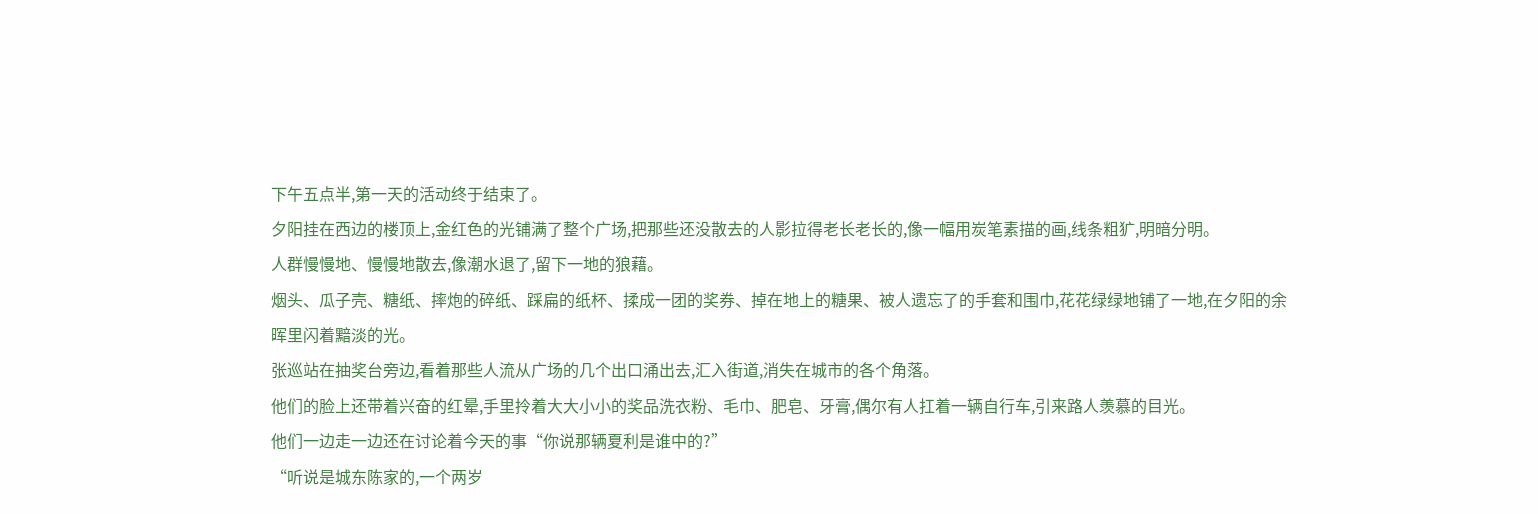下午五点半,第一天的活动终于结束了。
夕阳挂在西边的楼顶上,金红色的光铺满了整个广场,把那些还没散去的人影拉得老长老长的,像一幅用炭笔素描的画,线条粗犷,明暗分明。
人群慢慢地、慢慢地散去,像潮水退了,留下一地的狼藉。
烟头、瓜子壳、糖纸、摔炮的碎纸、踩扁的纸杯、揉成一团的奖券、掉在地上的糖果、被人遗忘了的手套和围巾,花花绿绿地铺了一地,在夕阳的余晖里闪着黯淡的光。
张巡站在抽奖台旁边,看着那些人流从广场的几个出口涌出去,汇入街道,消失在城市的各个角落。
他们的脸上还带着兴奋的红晕,手里拎着大大小小的奖品洗衣粉、毛巾、肥皂、牙膏,偶尔有人扛着一辆自行车,引来路人羡慕的目光。
他们一边走一边还在讨论着今天的事“你说那辆夏利是谁中的?”
“听说是城东陈家的,一个两岁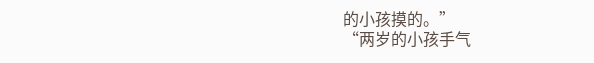的小孩摸的。”
“两岁的小孩手气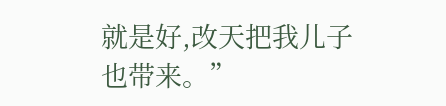就是好,改天把我儿子也带来。”